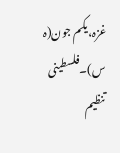غزہ،یکم جون(ہ س)۔فلسطینی تنظیم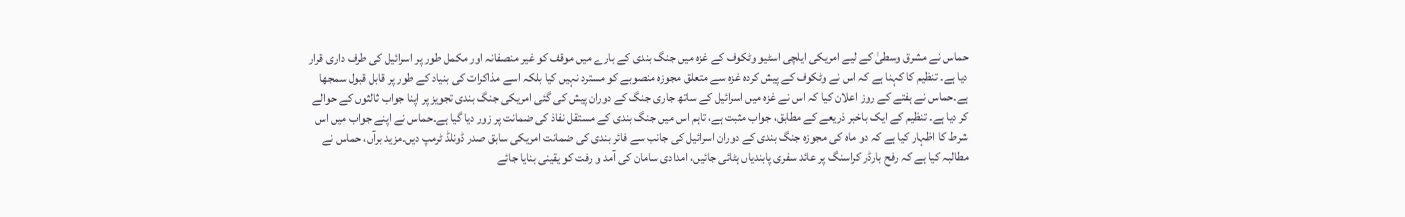حماس نے مشرق وسطیٰ کے لیے امریکی ایلچی اسٹیو وٹکوف کے غزہ میں جنگ بندی کے بارے میں موقف کو غیر منصفانہ اور مکمل طور پر اسرائیل کی طرف داری قرار دیا ہے۔ تنظیم کا کہنا ہے کہ اس نے وٹکوف کے پیش کردہ غزہ سے متعلق مجوزہ منصوبے کو مسترد نہیں کیا بلکہ اسے مذاکرات کی بنیاد کے طور پر قابل قبول سمجھا ہے۔حماس نے ہفتے کے روز اعلان کیا کہ اس نے غزہ میں اسرائیل کے ساتھ جاری جنگ کے دوران پیش کی گئی امریکی جنگ بندی تجویز پر اپنا جواب ثالثوں کے حوالے کر دیا ہے۔ تنظیم کے ایک باخبر ذریعے کے مطابق، جواب مثبت ہے، تاہم اس میں جنگ بندی کے مستقل نفاذ کی ضمانت پر زور دیا گیا ہے۔حماس نے اپنے جواب میں اس شرط کا اظہار کیا ہے کہ دو ماہ کی مجوزہ جنگ بندی کے دوران اسرائیل کی جانب سے فائر بندی کی ضمانت امریکی سابق صدر ڈونلڈ ٹرمپ دیں۔مزید برآں، حماس نے مطالبہ کیا ہے کہ رفح بارڈر کراسنگ پر عائد سفری پابندیاں ہٹائی جائیں، امدادی سامان کی آمد و رفت کو یقینی بنایا جائے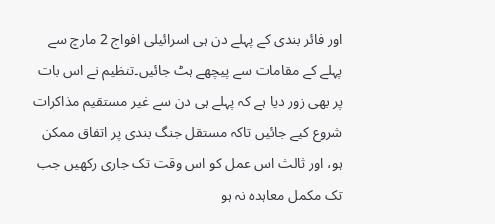اور فائر بندی کے پہلے دن ہی اسرائیلی افواج 2 مارچ سے پہلے کے مقامات سے پیچھے ہٹ جائیں۔تنظیم نے اس بات پر بھی زور دیا ہے کہ پہلے ہی دن سے غیر مستقیم مذاکرات شروع کیے جائیں تاکہ مستقل جنگ بندی پر اتفاق ممکن ہو، اور ثالث اس عمل کو اس وقت تک جاری رکھیں جب تک مکمل معاہدہ نہ ہو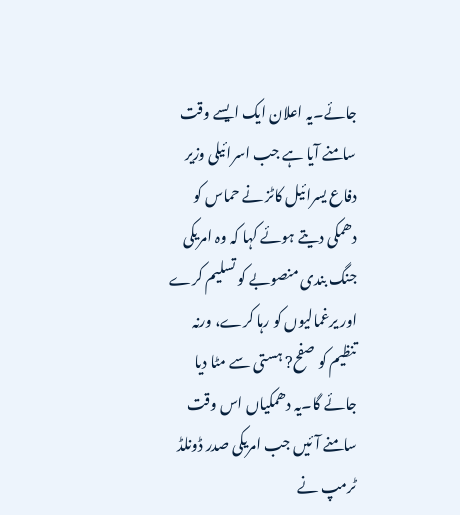جائے۔یہ اعلان ایک ایسے وقت سامنے آیا ہے جب اسرائیلی وزیر دفاع یسرائیل کاٹز نے حماس کو دھمکی دیتے ہوئے کہا کہ وہ امریکی جنگ بندی منصوبے کو تسلیم کرے اور یرغمالیوں کو رہا کرے، ورنہ تنظیم کو صفح? ہستی سے مٹا دیا جائے گا۔یہ دھمکیاں اس وقت سامنے آئیں جب امریکی صدر ڈونلڈ ٹرمپ نے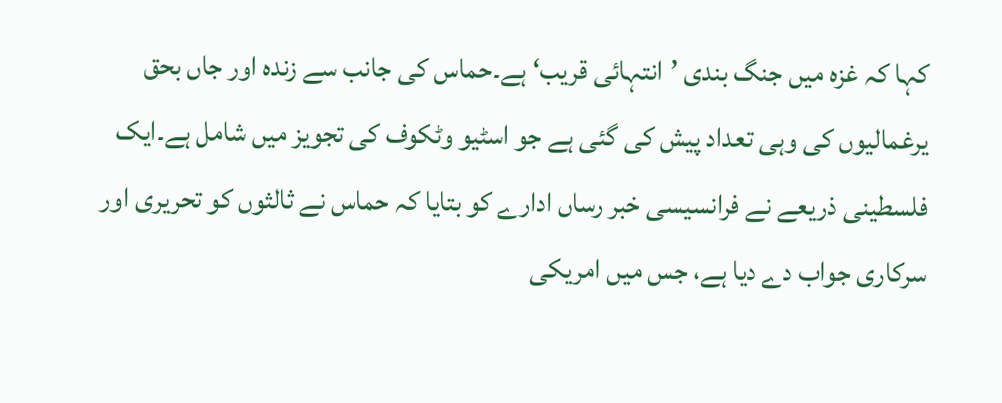کہا کہ غزہ میں جنگ بندی ’انتہائی قریب‘ ہے۔حماس کی جانب سے زندہ اور جاں بحق یرغمالیوں کی وہی تعداد پیش کی گئی ہے جو اسٹیو وٹکوف کی تجویز میں شامل ہے۔ایک فلسطینی ذریعے نے فرانسیسی خبر رساں ادارے کو بتایا کہ حماس نے ثالثوں کو تحریری اور سرکاری جواب دے دیا ہے، جس میں امریکی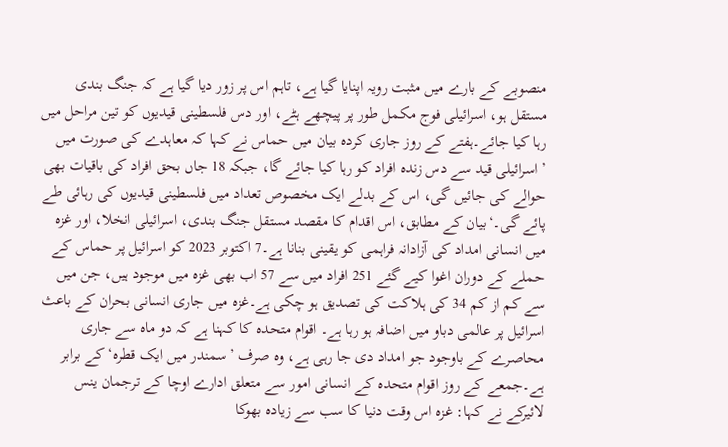منصوبے کے بارے میں مثبت رویہ اپنایا گیا ہے، تاہم اس پر زور دیا گیا ہے کہ جنگ بندی مستقل ہو، اسرائیلی فوج مکمل طور پر پیچھے ہٹے، اور دس فلسطینی قیدیوں کو تین مراحل میں رہا کیا جائے۔ہفتے کے روز جاری کردہ بیان میں حماس نے کہا کہ معاہدے کی صورت میں ’اسرائیلی قید سے دس زندہ افراد کو رہا کیا جائے گا، جبکہ 18 جاں بحق افراد کی باقیات بھی حوالے کی جائیں گی، اس کے بدلے ایک مخصوص تعداد میں فلسطینی قیدیوں کی رہائی طے پائے گی۔‘بیان کے مطابق، اس اقدام کا مقصد مستقل جنگ بندی، اسرائیلی انخلا، اور غزہ میں انسانی امداد کی آزادانہ فراہمی کو یقینی بنانا ہے۔7 اکتوبر 2023 کو اسرائیل پر حماس کے حملے کے دوران اغوا کیے گئے 251 افراد میں سے 57 اب بھی غزہ میں موجود ہیں، جن میں سے کم از کم 34 کی ہلاکت کی تصدیق ہو چکی ہے۔غزہ میں جاری انسانی بحران کے باعث اسرائیل پر عالمی دباو میں اضافہ ہو رہا ہے۔ اقوام متحدہ کا کہنا ہے کہ دو ماہ سے جاری محاصرے کے باوجود جو امداد دی جا رہی ہے، وہ صرف ’سمندر میں ایک قطرہ‘ کے برابر ہے۔جمعے کے روز اقوام متحدہ کے انسانی امور سے متعلق ادارے اوچا کے ترجمان ینس لائیرکے نے کہا: غزہ اس وقت دنیا کا سب سے زیادہ بھوکا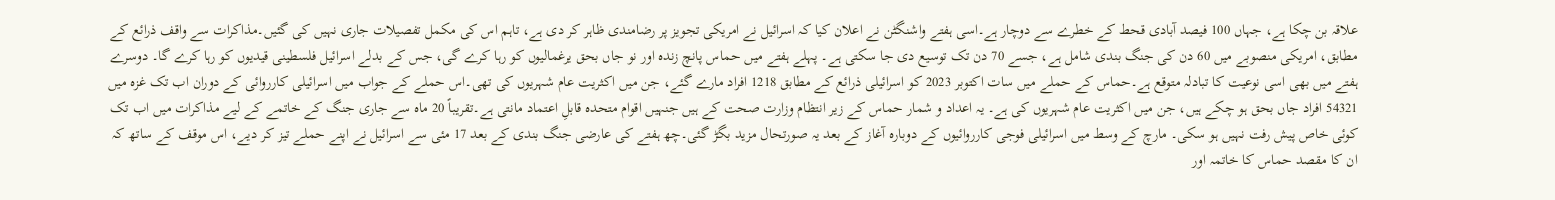علاقہ بن چکا ہے، جہاں 100 فیصد آبادی قحط کے خطرے سے دوچار ہے۔اسی ہفتے واشنگٹن نے اعلان کیا کہ اسرائیل نے امریکی تجویز پر رضامندی ظاہر کر دی ہے، تاہم اس کی مکمل تفصیلات جاری نہیں کی گئیں۔مذاکرات سے واقف ذرائع کے مطابق، امریکی منصوبے میں 60 دن کی جنگ بندی شامل ہے، جسے 70 دن تک توسیع دی جا سکتی ہے۔ پہلے ہفتے میں حماس پانچ زندہ اور نو جاں بحق یرغمالیوں کو رہا کرے گی، جس کے بدلے اسرائیل فلسطینی قیدیوں کو رہا کرے گا۔ دوسرے ہفتے میں بھی اسی نوعیت کا تبادلہ متوقع ہے۔حماس کے حملے میں سات اکتوبر 2023 کو اسرائیلی ذرائع کے مطابق 1218 افراد مارے گئے، جن میں اکثریت عام شہریوں کی تھی۔اس حملے کے جواب میں اسرائیلی کارروائی کے دوران اب تک غزہ میں 54321 افراد جاں بحق ہو چکے ہیں، جن میں اکثریت عام شہریوں کی ہے۔ یہ اعداد و شمار حماس کے زیر انتظام وزارت صحت کے ہیں جنہیں اقوام متحدہ قابلِ اعتماد مانتی ہے۔تقریباً 20 ماہ سے جاری جنگ کے خاتمے کے لیے مذاکرات میں اب تک کوئی خاص پیش رفت نہیں ہو سکی۔ مارچ کے وسط میں اسرائیلی فوجی کارروائیوں کے دوبارہ آغاز کے بعد یہ صورتحال مزید بگڑ گئی۔چھ ہفتے کی عارضی جنگ بندی کے بعد 17 مئی سے اسرائیل نے اپنے حملے تیز کر دیے، اس موقف کے ساتھ کہ ان کا مقصد حماس کا خاتمہ اور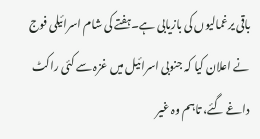باقی یرغمالیوں کی بازیابی ہے۔ہفتے کی شام اسرائیلی فوج نے اعلان کیا کہ جنوبی اسرائیل میں غزہ سے کئی راکٹ داغے گئے، تاہم وہ غیر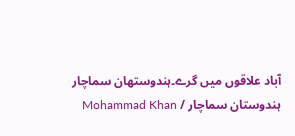آباد علاقوں میں گرے۔ہندوستھان سماچار
ہندوستان سماچار / Mohammad Khan